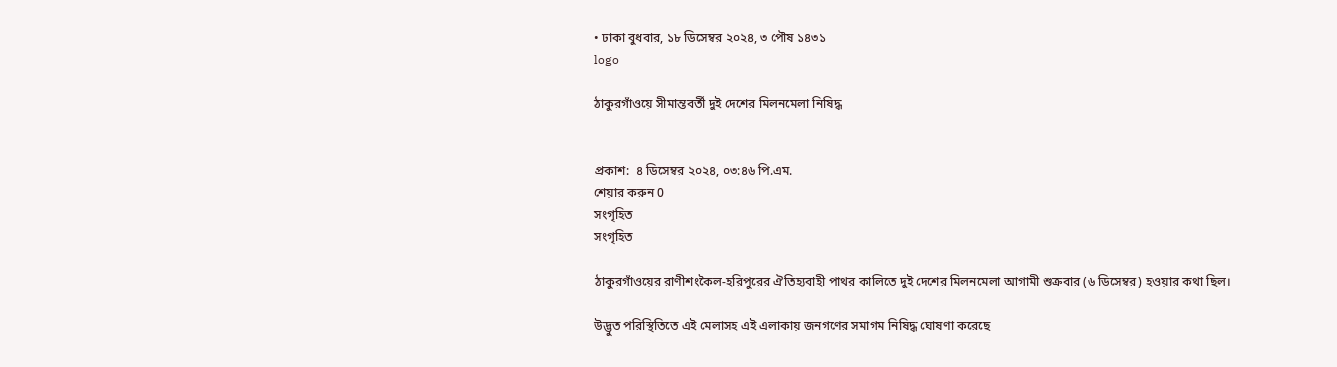• ঢাকা বুধবার, ১৮ ডিসেম্বর ২০২৪, ৩ পৌষ ১৪৩১
logo

ঠাকুরগাঁওয়ে সীমান্তবর্তী দুই দেশের মিলনমেলা নিষিদ্ধ


প্রকাশ:  ৪ ডিসেম্বর ২০২৪, ০৩:৪৬ পি.এম.
শেয়ার করুন 0
সংগৃহিত
সংগৃহিত

ঠাকুরগাঁওয়ের রাণীশংকৈল-হরিপুরের ঐতিহ্যবাহী পাথর কালিতে দুই দেশের মিলনমেলা আগামী শুক্রবার (৬ ডিসেম্বর) হওয়ার কথা ছিল।

উদ্ভুত পরিস্থিতিতে এই মেলাসহ এই এলাকায় জনগণের সমাগম নিষিদ্ধ ঘোষণা করেছে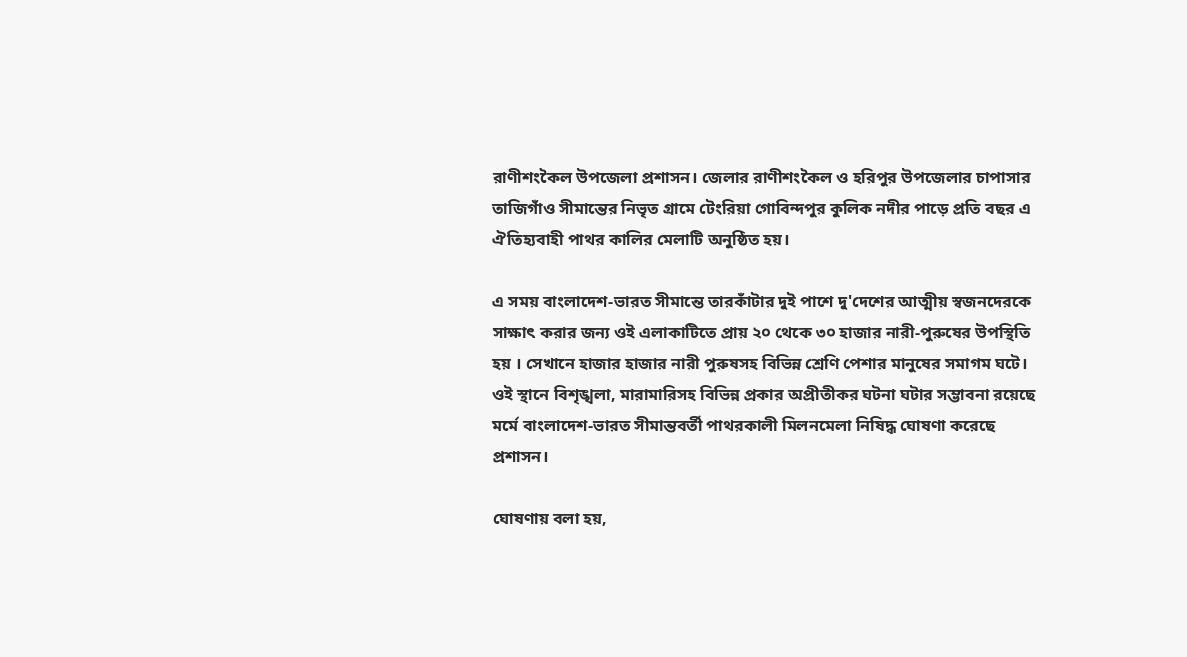রাণীশংকৈল উপজেলা প্রশাসন। জেলার রাণীশংকৈল ও হরিপুর উপজেলার চাপাসার তাজিগাঁও সীমান্তের নিভৃত গ্রামে টেংরিয়া গোবিন্দপুর কুলিক নদীর পাড়ে প্রতি বছর এ ঐতিহ্যবাহী পাথর কালির মেলাটি অনুষ্ঠিত হয়।

এ সময় বাংলাদেশ-ভারত সীমান্তে তারকাঁটার দুই পাশে দু'দেশের আত্মীয় স্বজনদেরকে সাক্ষাৎ করার জন্য ওই এলাকাটিতে প্রায় ২০ থেকে ৩০ হাজার নারী-পুরুষের উপস্থিতি হয় । সেখানে হাজার হাজার নারী পুরুষসহ বিভিন্ন শ্রেণি পেশার মানুষের সমাগম ঘটে। ওই স্থানে বিশৃঙ্খলা, মারামারিসহ বিভিন্ন প্রকার অপ্রীতীকর ঘটনা ঘটার সম্ভাবনা রয়েছে মর্মে বাংলাদেশ-ভারত সীমান্তবর্তী পাথরকালী মিলনমেলা নিষিদ্ধ ঘোষণা করেছে প্রশাসন।

ঘোষণায় বলা হয়,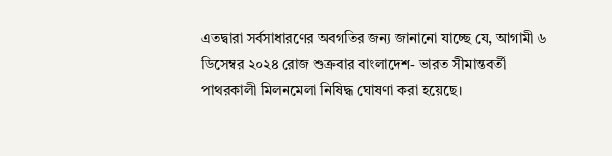এতদ্বারা সর্বসাধারণের অবগতির জন্য জানানো যাচ্ছে যে, আগামী ৬ ডিসেম্বর ২০২৪ রোজ শুক্রবার বাংলাদেশ- ভারত সীমান্তবর্তী পাথরকালী মিলনমেলা নিষিদ্ধ ঘোষণা করা হয়েছে।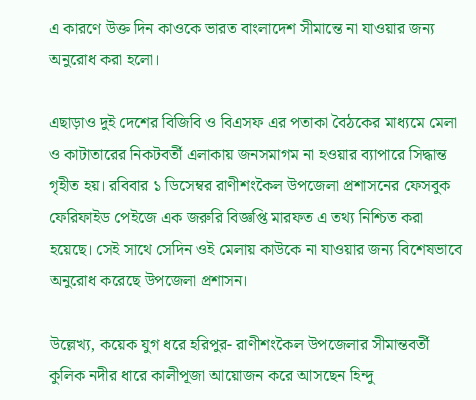এ কারণে উক্ত দিন কাওকে ভারত বাংলাদেশ সীমান্তে না যাওয়ার জন্য অনুরোধ করা হলো।

এছাড়াও দুই দেশের বিজিবি ও বিএসফ এর পতাকা বৈঠকের মাধ্যমে মেলা ও কাটাতারের নিকটবর্তী এলাকায় জনসমাগম না হওয়ার ব্যাপারে সিদ্ধান্ত গৃহীত হয়। রবিবার ১ ডিসেম্বর রাণীশংকৈল উপজেলা প্রশাসনের ফেসবুক ফেরিফাইড পেইজে এক জরুরি বিজ্ঞপ্তি মারফত এ তথ্য নিশ্চিত করা হয়েছে। সেই সাথে সেদিন ওই মেলায় কাউকে না যাওয়ার জন্য বিশেষভাবে অনুরোধ করেছে উপজেলা প্রশাসন।

উল্লেখ্য, কয়েক যুগ ধরে হরিপুর- রাণীশংকৈল উপজেলার সীমান্তবর্তী কুলিক নদীর ধারে কালীপূজা আয়োজন করে আসছেন হিন্দু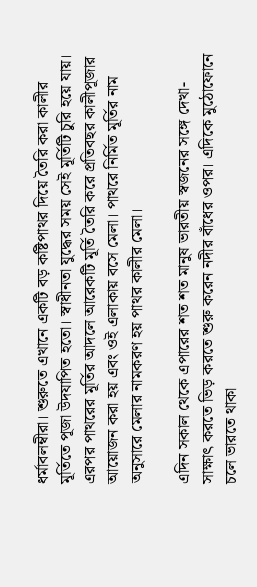ধর্মাবলম্বীরা। শুরুতে এখানে একটি বড় কষ্টিপাথর দিয়ে তৈরি করা কালীর মূর্তিতে পূজা উদযাপিত হতো। স্বাধীনতা যুদ্ধের সময় সেই মূর্তিটি চুরি হয়ে যায়। এরপর পাথরের মূর্তির আদলে আরেকটি মূর্তি তৈরি করে প্রতিবছর কালীপূজার আয়োজন করা হয় এবং ওই এলাকায় বসে মেলা। পাথরে নির্মিত মূর্তির নাম অনুসারে মেলার নামকরণ হয় পাথর কালীর মেলা।

এদিন সকাল থেকে এপারের শত শত মানুষ ভারতীয় স্বজনের সঙ্গে দেখা-সাক্ষাৎ করতে ভিড় করতে শুরু করেন নদীর বাঁধের ওপর। এদিকে মুঠোফোনে চলে ভারতে থাকা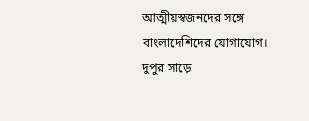আত্মীয়স্বজনদের সঙ্গে বাংলাদেশিদের যোগাযোগ। দুপুর সাড়ে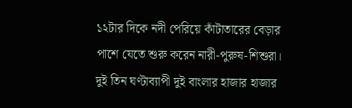১২টার দিকে নদী পেরিয়ে কাঁটাতারের বেড়ার পাশে যেতে শুরু করেন নারী-পুরুষ-শিশুরা। দুই তিন ঘণ্টাব্যাপী দুই বাংলার হাজার হাজার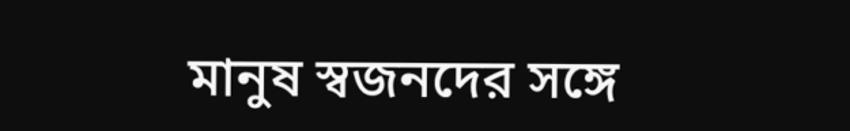মানুষ স্বজনদের সঙ্গে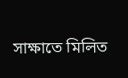সাক্ষাতে মিলিত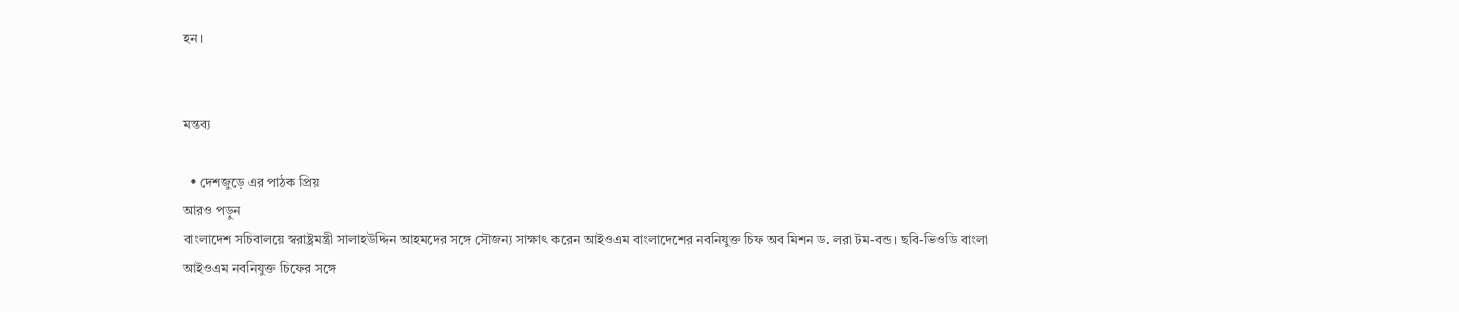হন।


মন্তব্য

  • দেশজুড়ে এর পাঠক প্রিয়
আরও পড়ুন
বাংলাদেশ সচিবালয়ে স্বরাষ্ট্রমন্ত্রী সালাহউদ্দিন আহমদের সঙ্গে সৌজন্য সাক্ষাৎ করেন আইওএম বাংলাদেশের নবনিযুক্ত চিফ অব মিশন ড. লরা টম-বন্ড। ছবি-ভিওডি বাংলা
আইওএম নবনিযুক্ত চিফের সঙ্গে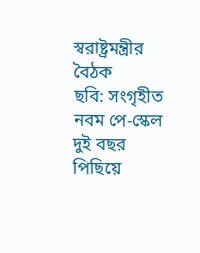স্বরাষ্ট্রমন্ত্রীর বৈঠক
ছবি: সংগৃহীত
নবম পে-স্কেল দুই বছর পিছিয়ে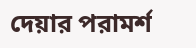দেয়ার পরামর্শ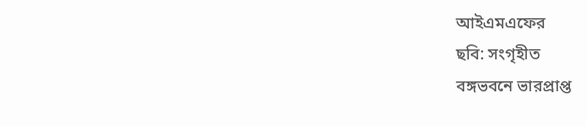আইএমএফের
ছবি: সংগৃহীত
বঙ্গভবনে ভারপ্রাপ্ত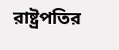রাষ্ট্রপতির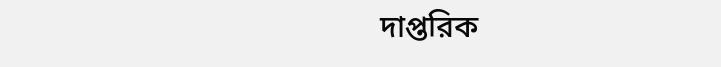দাপ্তরিক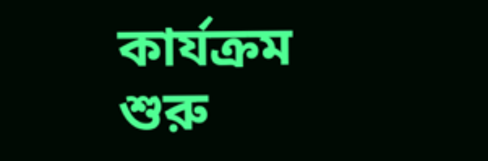কার্যক্রম শুরু